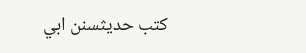کتب حدیثسنن ابي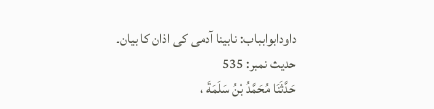داودابوابباب: نابینا آدمی کی اذان کا بیان۔
حدیث نمبر: 535
حَدَّثَنَا مُحَمَّدُ بْنُ سَلَمَةَ ،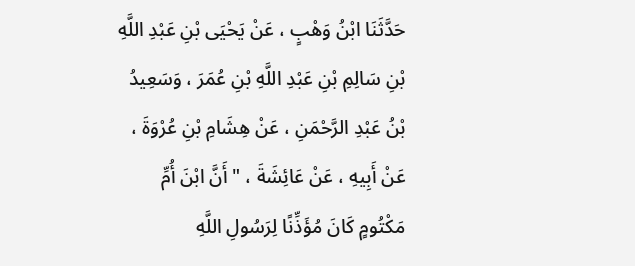حَدَّثَنَا ابْنُ وَهْبٍ ، عَنْ يَحْيَى بْنِ عَبْدِ اللَّهِ بْنِ سَالِمِ بْنِ عَبْدِ اللَّهِ بْنِ عُمَرَ ، وَسَعِيدُ بْنُ عَبْدِ الرَّحْمَنِ ، عَنْ هِشَامِ بْنِ عُرْوَةَ ، عَنْ أَبِيهِ ، عَنْ عَائِشَةَ ، " أَنَّ ابْنَ أُمِّ مَكْتُومٍ كَانَ مُؤَذِّنًا لِرَسُولِ اللَّهِ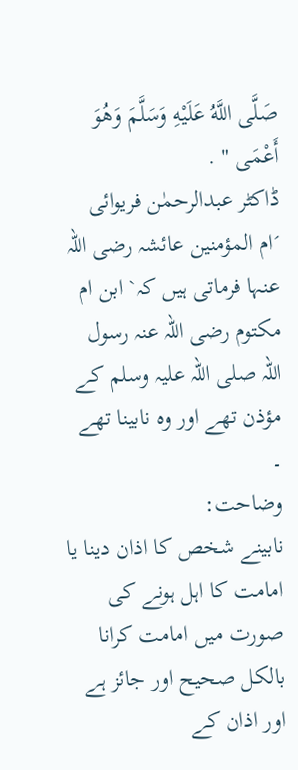صَلَّى اللَّهُ عَلَيْهِ وَسَلَّمَ وَهُوَ أَعْمَى " .
ڈاکٹر عبدالرحمٰن فریوائی
´ام المؤمنین عائشہ رضی اللہ عنہا فرماتی ہیں کہ` ابن ام مکتوم رضی اللہ عنہ رسول اللہ صلی اللہ علیہ وسلم کے مؤذن تھے اور وہ نابینا تھے ۔
وضاحت:
نابینے شخص کا اذان دینا یا امامت کا اہل ہونے کی صورت میں امامت کرانا بالکل صحیح اور جائز ہے اور اذان کے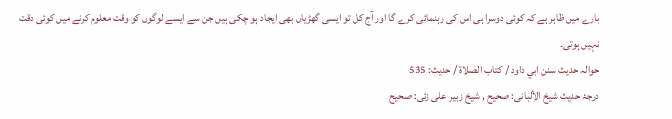بارے میں ظاہر ہے کہ کوئی دوسرا ہی اس کی رہنمائی کرے گا اور آج کل تو ایسی گھڑیاں بھی ایجاد ہو چکی ہیں جن سے ایسے لوگوں کو وقت معلوم کرنے میں کوئی دقت نہیں ہوتی۔
حوالہ حدیث سنن ابي داود / كتاب الصلاة / حدیث: 535
درجۂ حدیث شیخ الألبانی: صحيح , شیخ زبیر علی زئی: صحيح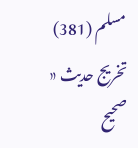مسلم (381)
تخریج حدیث « صحیح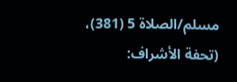مسلم/الصلاة 5 (381)، (تحفة الأشراف: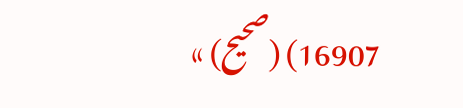16907) (صحیح) »